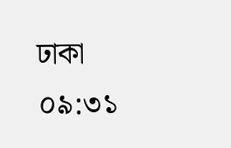ঢাকা ০৯:৩১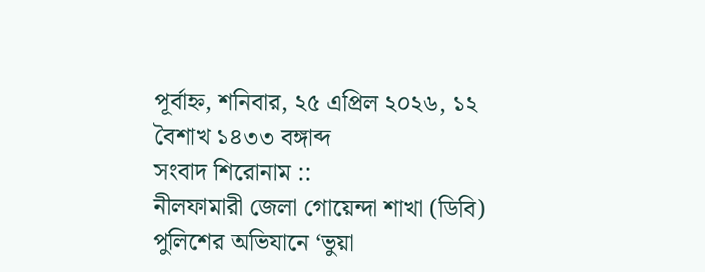পূর্বাহ্ন, শনিবার, ২৫ এপ্রিল ২০২৬, ১২ বৈশাখ ১৪৩৩ বঙ্গাব্দ
সংবাদ শিরোনাম ::
নীলফামারী জেলা গোয়েন্দা শাখা (ডিবি) পুলিশের অভিযানে ‘ভুয়া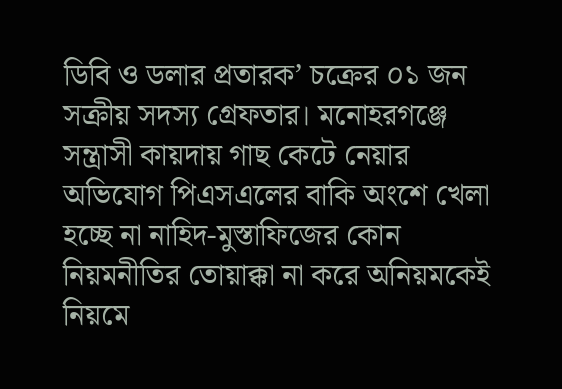ডিবি ও ডলার প্রতারক’ চক্রের ০১ জন সক্রীয় সদস্য গ্রেফতার। মনোহরগঞ্জে সন্ত্রাসী কায়দায় গাছ কেটে নেয়ার অভিযোগ পিএসএলের বাকি অংশে খেলা হচ্ছে না নাহিদ-মুস্তাফিজের কোন নিয়মনীতির তোয়াক্কা না করে অনিয়মকেই নিয়মে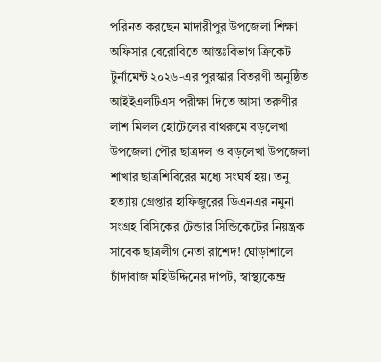পরিনত করছেন মাদারীপুর উপজেলা শিক্ষা অফিসার বেরোবিতে আন্তঃবিভাগ ক্রিকেট টুর্নামেন্ট ২০২৬-এর পুরস্কার বিতরণী অনুষ্ঠিত আইইএলটিএস পরীক্ষা দিতে আসা তরুণীর লাশ মিলল হোটেলের বাথরুমে বড়লেখা উপজেলা পৌর ছাত্রদল ও বড়লেখা উপজেলা শাখার ছাত্রশিবিরের মধ্যে সংঘর্ষ হয়। তনু হত্যায় গ্রেপ্তার হাফিজুরের ডিএনএর নমুনা সংগ্রহ বিসিকের টেন্ডার সিন্ডিকেটের নিয়ন্ত্রক সাবেক ছাত্রলীগ নেতা রাশেদ! ঘোড়াশালে চাঁদাবাজ মহিউদ্দিনের দাপট, স্বাস্থ্যকেন্দ্র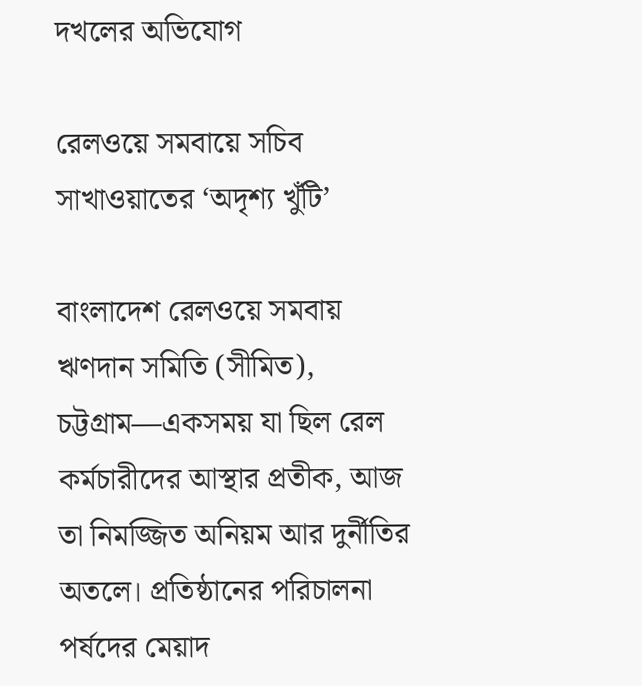দখলের অভিযোগ

রেলওয়ে সমবায়ে সচিব সাখাওয়াতের ‘অদৃশ্য খুঁটি’

বাংলাদেশ রেলওয়ে সমবায় ঋণদান সমিতি (সীমিত), চট্টগ্রাম—একসময় যা ছিল রেল কর্মচারীদের আস্থার প্রতীক, আজ তা নিমজ্জিত অনিয়ম আর দুর্নীতির অতলে। প্রতিষ্ঠানের পরিচালনা পর্ষদের মেয়াদ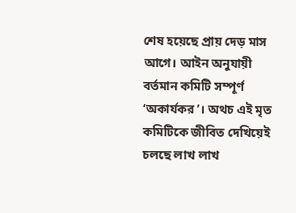শেষ হয়েছে প্রায় দেড় মাস আগে। আইন অনুযায়ী বর্তমান কমিটি সম্পূর্ণ ‘অকার্যকর’। অথচ এই মৃত কমিটিকে জীবিত দেখিয়েই চলছে লাখ লাখ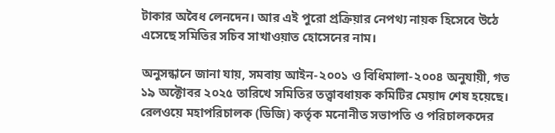টাকার অবৈধ লেনদেন। আর এই পুরো প্রক্রিয়ার নেপথ্য নায়ক হিসেবে উঠে এসেছে সমিতির সচিব সাখাওয়াত হোসেনের নাম।

অনুসন্ধানে জানা যায়, সমবায় আইন-২০০১ ও বিধিমালা-২০০৪ অনুযায়ী, গত ১৯ অক্টোবর ২০২৫ তারিখে সমিতির তত্ত্বাবধায়ক কমিটির মেয়াদ শেষ হয়েছে। রেলওয়ে মহাপরিচালক (ডিজি) কর্তৃক মনোনীত সভাপতি ও পরিচালকদের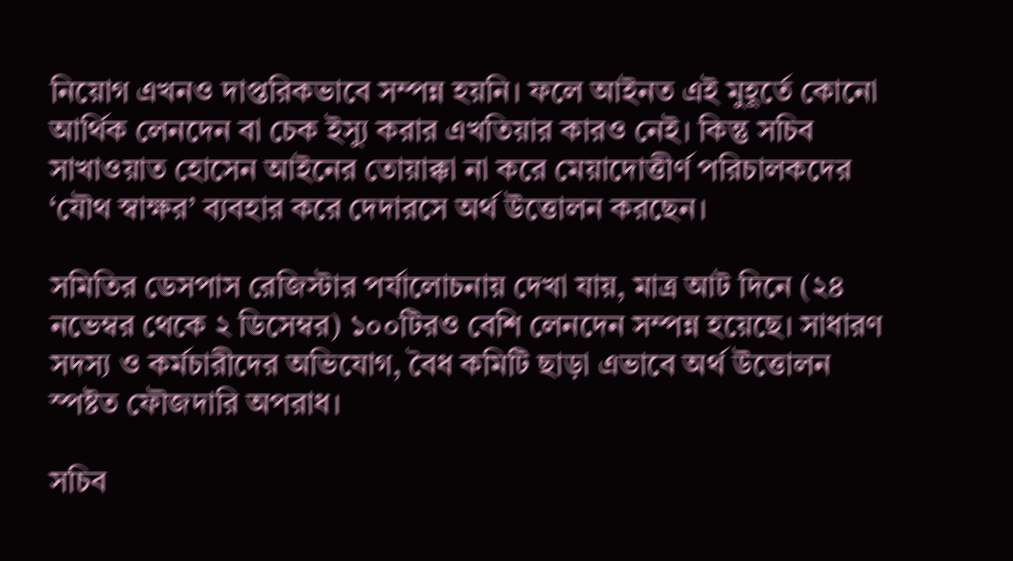নিয়োগ এখনও দাপ্তরিকভাবে সম্পন্ন হয়নি। ফলে আইনত এই মুহূর্তে কোনো আর্থিক লেনদেন বা চেক ইস্যু করার এখতিয়ার কারও নেই। কিন্তু সচিব সাখাওয়াত হোসেন আইনের তোয়াক্কা না করে মেয়াদোত্তীর্ণ পরিচালকদের ‘যৌথ স্বাক্ষর’ ব্যবহার করে দেদারসে অর্থ উত্তোলন করছেন।

সমিতির ডেসপাস রেজিস্টার পর্যালোচনায় দেখা যায়, মাত্র আট দিনে (২৪ নভেম্বর থেকে ২ ডিসেম্বর) ১০০টিরও বেশি লেনদেন সম্পন্ন হয়েছে। সাধারণ সদস্য ও কর্মচারীদের অভিযোগ, বৈধ কমিটি ছাড়া এভাবে অর্থ উত্তোলন স্পষ্টত ফৌজদারি অপরাধ।

সচিব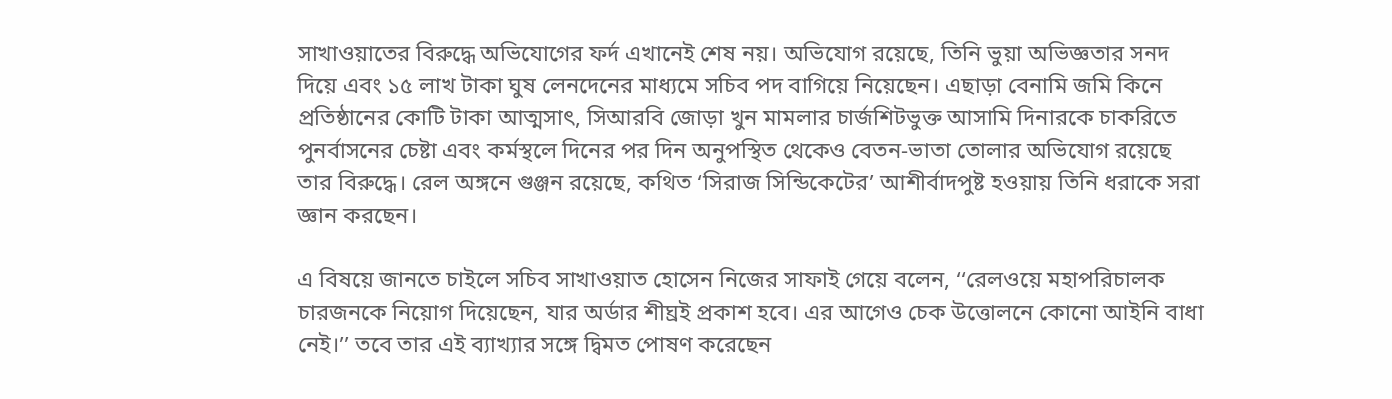সাখাওয়াতের বিরুদ্ধে অভিযোগের ফর্দ এখানেই শেষ নয়। অভিযোগ রয়েছে, তিনি ভুয়া অভিজ্ঞতার সনদ দিয়ে এবং ১৫ লাখ টাকা ঘুষ লেনদেনের মাধ্যমে সচিব পদ বাগিয়ে নিয়েছেন। এছাড়া বেনামি জমি কিনে প্রতিষ্ঠানের কোটি টাকা আত্মসাৎ, সিআরবি জোড়া খুন মামলার চার্জশিটভুক্ত আসামি দিনারকে চাকরিতে পুনর্বাসনের চেষ্টা এবং কর্মস্থলে দিনের পর দিন অনুপস্থিত থেকেও বেতন-ভাতা তোলার অভিযোগ রয়েছে তার বিরুদ্ধে। রেল অঙ্গনে গুঞ্জন রয়েছে, কথিত ‘সিরাজ সিন্ডিকেটের’ আশীর্বাদপুষ্ট হওয়ায় তিনি ধরাকে সরা জ্ঞান করছেন।

এ বিষয়ে জানতে চাইলে সচিব সাখাওয়াত হোসেন নিজের সাফাই গেয়ে বলেন, ‘‘রেলওয়ে মহাপরিচালক চারজনকে নিয়োগ দিয়েছেন, যার অর্ডার শীঘ্রই প্রকাশ হবে। এর আগেও চেক উত্তোলনে কোনো আইনি বাধা নেই।’’ তবে তার এই ব্যাখ্যার সঙ্গে দ্বিমত পোষণ করেছেন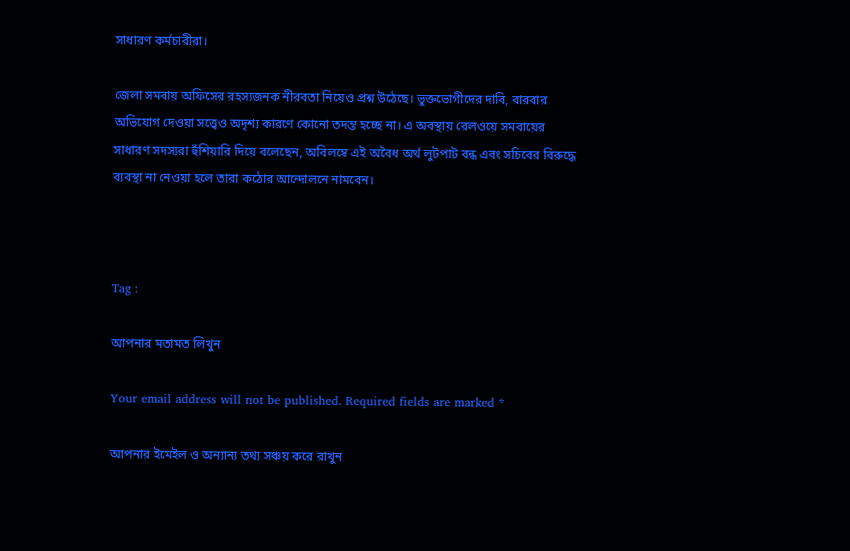সাধারণ কর্মচারীরা।

জেলা সমবায় অফিসের রহস্যজনক নীরবতা নিয়েও প্রশ্ন উঠেছে। ভুক্তভোগীদের দাবি, বারবার অভিযোগ দেওয়া সত্ত্বেও অদৃশ্য কারণে কোনো তদন্ত হচ্ছে না। এ অবস্থায় রেলওয়ে সমবায়ের সাধারণ সদস্যরা হুঁশিয়ারি দিয়ে বলেছেন, অবিলম্বে এই অবৈধ অর্থ লুটপাট বন্ধ এবং সচিবের বিরুদ্ধে ব্যবস্থা না নেওয়া হলে তারা কঠোর আন্দোলনে নামবেন।



Tag :

আপনার মতামত লিখুন

Your email address will not be published. Required fields are marked *

আপনার ইমেইল ও অন্যান্য তথ্য সঞ্চয় করে রাখুন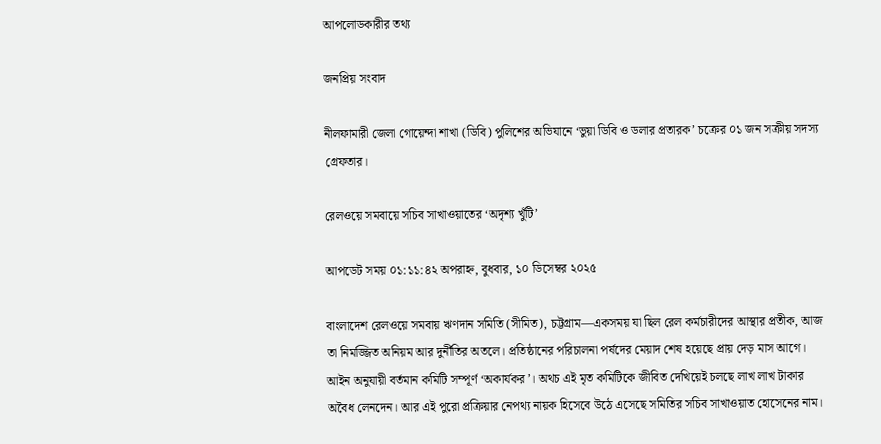আপলোডকারীর তথ্য

জনপ্রিয় সংবাদ

নীলফামারী জেলা গোয়েন্দা শাখা (ডিবি) পুলিশের অভিযানে ‘ভুয়া ডিবি ও ডলার প্রতারক’ চক্রের ০১ জন সক্রীয় সদস্য গ্রেফতার।

রেলওয়ে সমবায়ে সচিব সাখাওয়াতের ‘অদৃশ্য খুঁটি’

আপডেট সময় ০১:১১:৪২ অপরাহ্ন, বুধবার, ১০ ডিসেম্বর ২০২৫

বাংলাদেশ রেলওয়ে সমবায় ঋণদান সমিতি (সীমিত), চট্টগ্রাম—একসময় যা ছিল রেল কর্মচারীদের আস্থার প্রতীক, আজ তা নিমজ্জিত অনিয়ম আর দুর্নীতির অতলে। প্রতিষ্ঠানের পরিচালনা পর্ষদের মেয়াদ শেষ হয়েছে প্রায় দেড় মাস আগে। আইন অনুযায়ী বর্তমান কমিটি সম্পূর্ণ ‘অকার্যকর’। অথচ এই মৃত কমিটিকে জীবিত দেখিয়েই চলছে লাখ লাখ টাকার অবৈধ লেনদেন। আর এই পুরো প্রক্রিয়ার নেপথ্য নায়ক হিসেবে উঠে এসেছে সমিতির সচিব সাখাওয়াত হোসেনের নাম।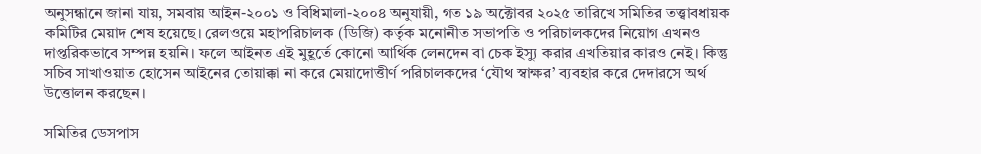অনুসন্ধানে জানা যায়, সমবায় আইন-২০০১ ও বিধিমালা-২০০৪ অনুযায়ী, গত ১৯ অক্টোবর ২০২৫ তারিখে সমিতির তত্ত্বাবধায়ক কমিটির মেয়াদ শেষ হয়েছে। রেলওয়ে মহাপরিচালক (ডিজি) কর্তৃক মনোনীত সভাপতি ও পরিচালকদের নিয়োগ এখনও দাপ্তরিকভাবে সম্পন্ন হয়নি। ফলে আইনত এই মুহূর্তে কোনো আর্থিক লেনদেন বা চেক ইস্যু করার এখতিয়ার কারও নেই। কিন্তু সচিব সাখাওয়াত হোসেন আইনের তোয়াক্কা না করে মেয়াদোত্তীর্ণ পরিচালকদের ‘যৌথ স্বাক্ষর’ ব্যবহার করে দেদারসে অর্থ উত্তোলন করছেন।

সমিতির ডেসপাস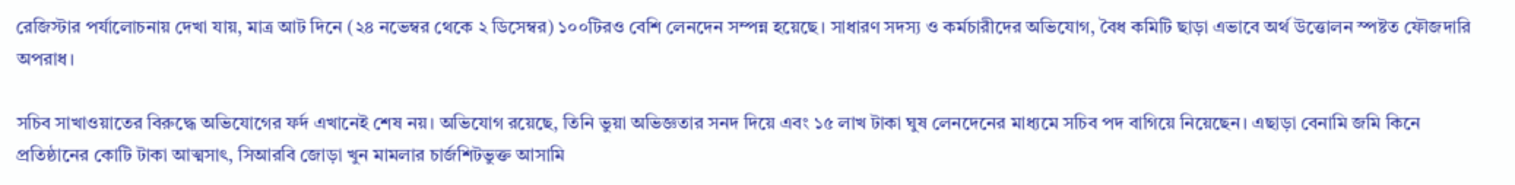রেজিস্টার পর্যালোচনায় দেখা যায়, মাত্র আট দিনে (২৪ নভেম্বর থেকে ২ ডিসেম্বর) ১০০টিরও বেশি লেনদেন সম্পন্ন হয়েছে। সাধারণ সদস্য ও কর্মচারীদের অভিযোগ, বৈধ কমিটি ছাড়া এভাবে অর্থ উত্তোলন স্পষ্টত ফৌজদারি অপরাধ।

সচিব সাখাওয়াতের বিরুদ্ধে অভিযোগের ফর্দ এখানেই শেষ নয়। অভিযোগ রয়েছে, তিনি ভুয়া অভিজ্ঞতার সনদ দিয়ে এবং ১৫ লাখ টাকা ঘুষ লেনদেনের মাধ্যমে সচিব পদ বাগিয়ে নিয়েছেন। এছাড়া বেনামি জমি কিনে প্রতিষ্ঠানের কোটি টাকা আত্মসাৎ, সিআরবি জোড়া খুন মামলার চার্জশিটভুক্ত আসামি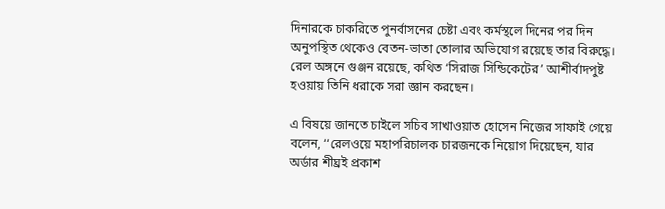দিনারকে চাকরিতে পুনর্বাসনের চেষ্টা এবং কর্মস্থলে দিনের পর দিন অনুপস্থিত থেকেও বেতন-ভাতা তোলার অভিযোগ রয়েছে তার বিরুদ্ধে। রেল অঙ্গনে গুঞ্জন রয়েছে, কথিত ‘সিরাজ সিন্ডিকেটের’ আশীর্বাদপুষ্ট হওয়ায় তিনি ধরাকে সরা জ্ঞান করছেন।

এ বিষয়ে জানতে চাইলে সচিব সাখাওয়াত হোসেন নিজের সাফাই গেয়ে বলেন, ‘‘রেলওয়ে মহাপরিচালক চারজনকে নিয়োগ দিয়েছেন, যার অর্ডার শীঘ্রই প্রকাশ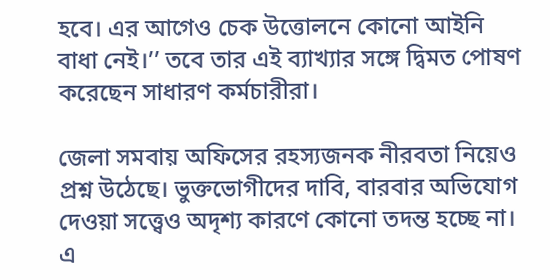হবে। এর আগেও চেক উত্তোলনে কোনো আইনি বাধা নেই।’’ তবে তার এই ব্যাখ্যার সঙ্গে দ্বিমত পোষণ করেছেন সাধারণ কর্মচারীরা।

জেলা সমবায় অফিসের রহস্যজনক নীরবতা নিয়েও প্রশ্ন উঠেছে। ভুক্তভোগীদের দাবি, বারবার অভিযোগ দেওয়া সত্ত্বেও অদৃশ্য কারণে কোনো তদন্ত হচ্ছে না। এ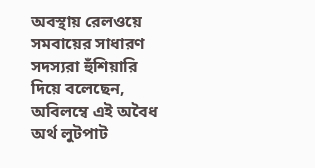অবস্থায় রেলওয়ে সমবায়ের সাধারণ সদস্যরা হুঁশিয়ারি দিয়ে বলেছেন, অবিলম্বে এই অবৈধ অর্থ লুটপাট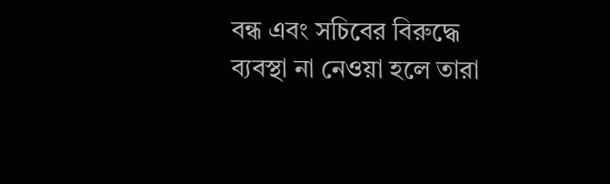বন্ধ এবং সচিবের বিরুদ্ধে ব্যবস্থা না নেওয়া হলে তারা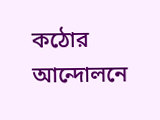কঠোর আন্দোলনে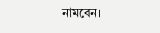নামবেন।